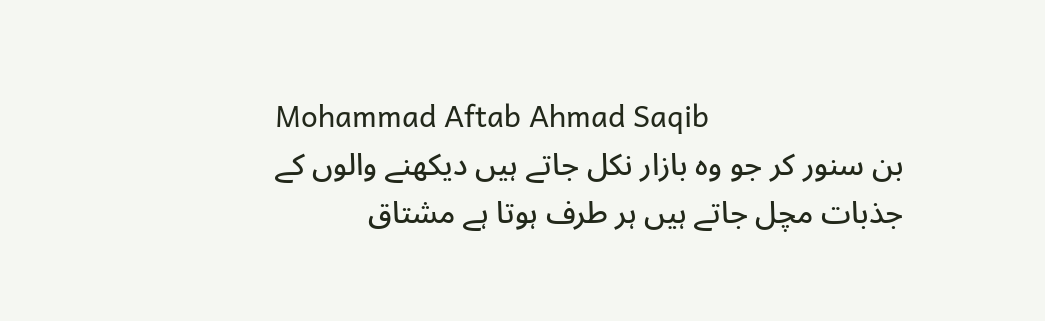Mohammad Aftab Ahmad Saqib
بن سنور کر جو وہ بازار نکل جاتے ہیں دیکھنے والوں کے جذبات مچل جاتے ہیں ہر طرف ہوتا ہے مشتاق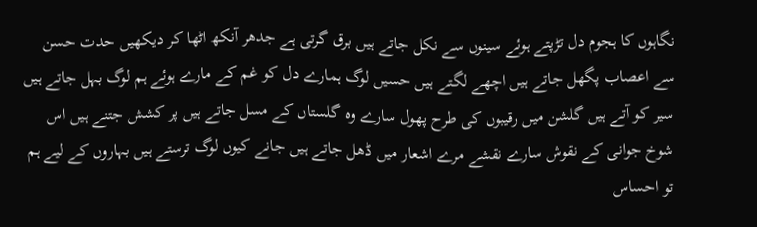نگاہوں کا ہجوم دل تڑپتے ہوئے سینوں سے نکل جاتے ہیں برق گرتی ہے جدھر آنکھ اٹھا کر دیکھیں حدت حسن سے اعصاب پگھل جاتے ہیں اچھے لگتے ہیں حسیں لوگ ہمارے دل کو غم کے مارے ہوئے ہم لوگ بہل جاتے ہیں سیر کو آتے ہیں گلشن میں رقیبوں کی طرح پھول سارے وہ گلستاں کے مسل جاتے ہیں پر کشش جتنے ہیں اس شوخ جوانی کے نقوش سارے نقشے مرے اشعار میں ڈھل جاتے ہیں جانے کیوں لوگ ترستے ہیں بہاروں کے لیے ہم تو احساس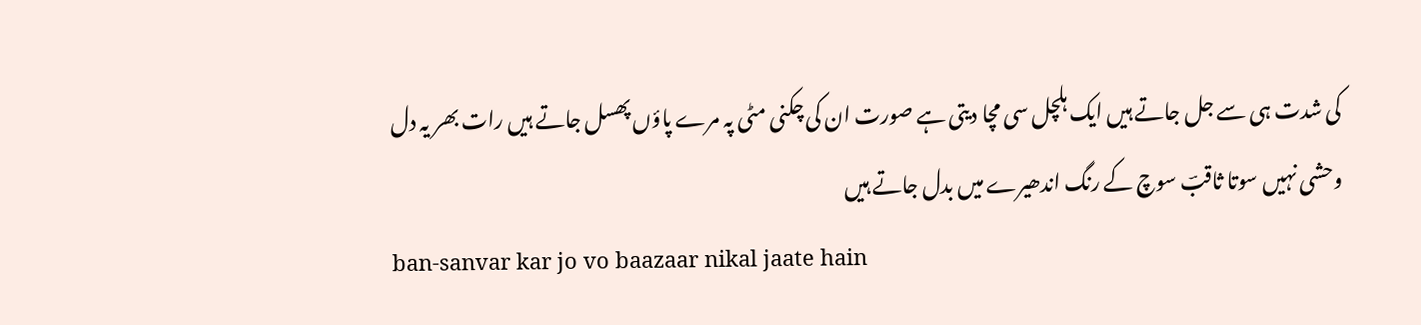کی شدت ہی سے جل جاتے ہیں ایک ہلچل سی مچا دیتی ہے صورت ان کی چکنی مٹی پہ مرے پاؤں پھسل جاتے ہیں رات بھر یہ دل وحشی نہیں سوتا ثاقبؔ سوچ کے رنگ اندھیرے میں بدل جاتے ہیں
ban-sanvar kar jo vo baazaar nikal jaate hain